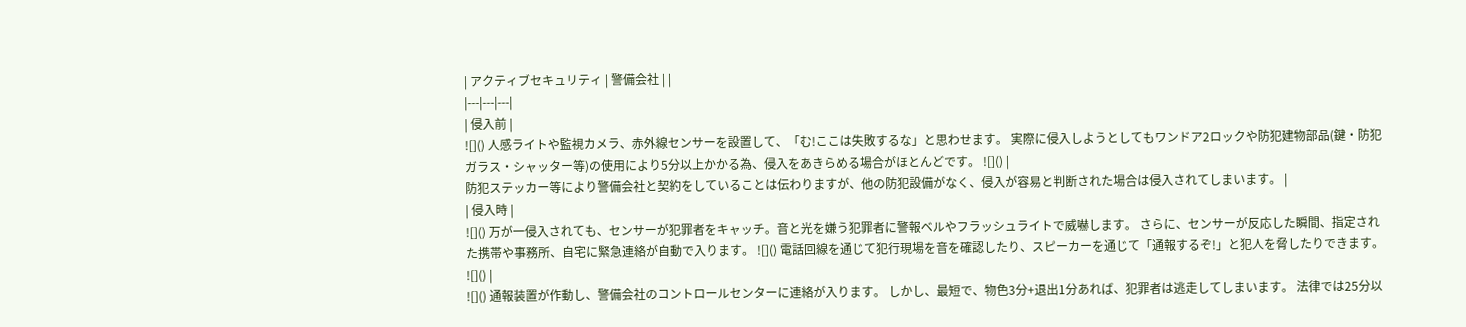| アクティブセキュリティ | 警備会社 | |
|---|---|---|
| 侵入前 |
![]() 人感ライトや監視カメラ、赤外線センサーを設置して、「む!ここは失敗するな」と思わせます。 実際に侵入しようとしてもワンドア2ロックや防犯建物部品(鍵・防犯ガラス・シャッター等)の使用により5分以上かかる為、侵入をあきらめる場合がほとんどです。 ![]() |
防犯ステッカー等により警備会社と契約をしていることは伝わりますが、他の防犯設備がなく、侵入が容易と判断された場合は侵入されてしまいます。 |
| 侵入時 |
![]() 万が一侵入されても、センサーが犯罪者をキャッチ。音と光を嫌う犯罪者に警報ベルやフラッシュライトで威嚇します。 さらに、センサーが反応した瞬間、指定された携帯や事務所、自宅に緊急連絡が自動で入ります。 ![]() 電話回線を通じて犯行現場を音を確認したり、スピーカーを通じて「通報するぞ!」と犯人を脅したりできます。 ![]() |
![]() 通報装置が作動し、警備会社のコントロールセンターに連絡が入ります。 しかし、最短で、物色3分+退出1分あれば、犯罪者は逃走してしまいます。 法律では25分以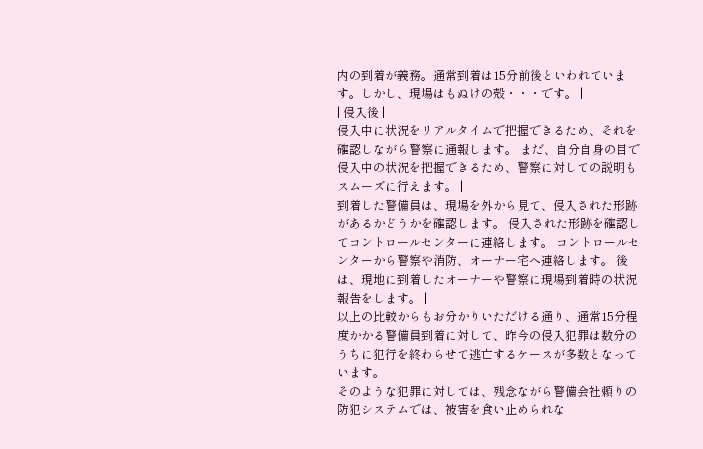内の到着が義務。通常到着は15分前後といわれています。しかし、現場はもぬけの殻・・・です。 |
| 侵入後 |
侵入中に状況をリアルタイムで把握できるため、それを確認しながら警察に通報します。 まだ、自分自身の目で侵入中の状況を把握できるため、警察に対しての説明もスムーズに行えます。 |
到着した警備員は、現場を外から見て、侵入された形跡があるかどうかを確認します。 侵入された形跡を確認してコントロールセンターに連絡します。 コントロールセンターから警察や消防、オーナー宅へ連絡します。 後は、現地に到着したオーナーや警察に現場到着時の状況報告をします。 |
以上の比較からもお分かりいただける通り、通常15分程度かかる警備員到着に対して、昨今の侵入犯罪は数分のうちに犯行を終わらせて逃亡するケースが多数となっています。
そのような犯罪に対しては、残念ながら警備会社頼りの防犯システムでは、被害を食い止められな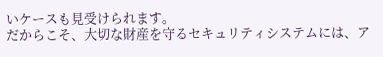いケースも見受けられます。
だからこそ、大切な財産を守るセキュリティシステムには、ア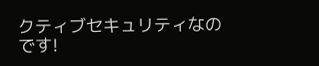クティブセキュリティなのです!